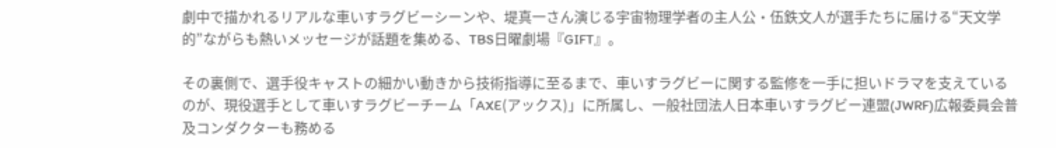劇中で描かれるリアルな車いすラグビーシーンや、堤真一さん演じる宇宙物理学者の主人公・伍鉄文人が選手たちに届ける“天文学的”ながらも熱いメッセージが話題を集める、TBS日曜劇場『GIFT』。

その裏側で、選手役キャストの細かい動きから技術指導に至るまで、車いすラグビーに関する監修を一手に担いドラマを支えているのが、現役選手として車いすラグビーチーム「AXE(アックス)」に所属し、一般社団法人日本車いすラグビー連盟(JWRF)広報委員会普及コンダクターも務める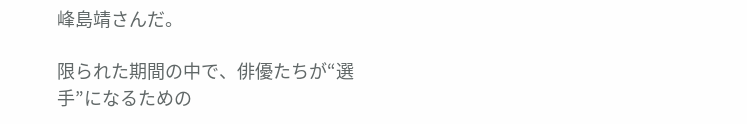峰島靖さんだ。

限られた期間の中で、俳優たちが“選手”になるための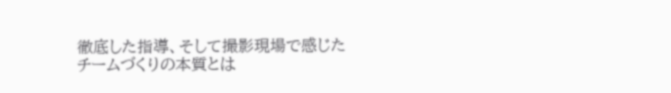徹底した指導、そして撮影現場で感じたチームづくりの本質とは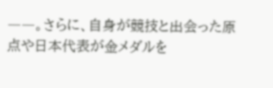――。さらに、自身が競技と出会った原点や日本代表が金メダルを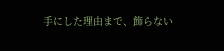手にした理由まで、飾らない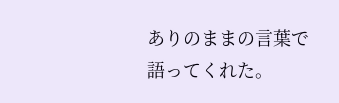ありのままの言葉で語ってくれた。